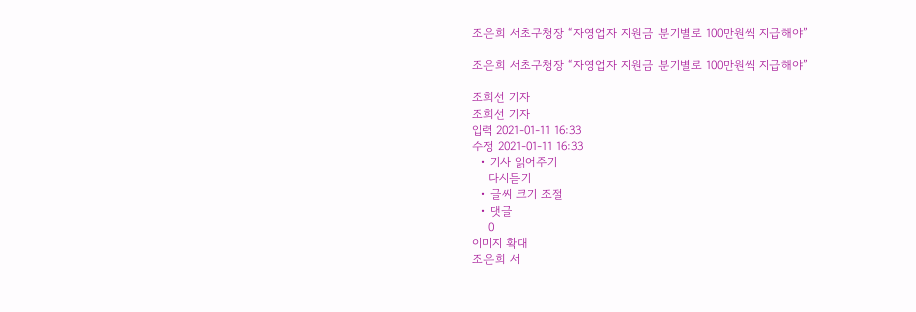조은희 서초구청장 “자영업자 지원금 분기별로 100만원씩 지급해야”

조은희 서초구청장 “자영업자 지원금 분기별로 100만원씩 지급해야”

조희선 기자
조희선 기자
입력 2021-01-11 16:33
수정 2021-01-11 16:33
  • 기사 읽어주기
    다시듣기
  • 글씨 크기 조절
  • 댓글
    0
이미지 확대
조은희 서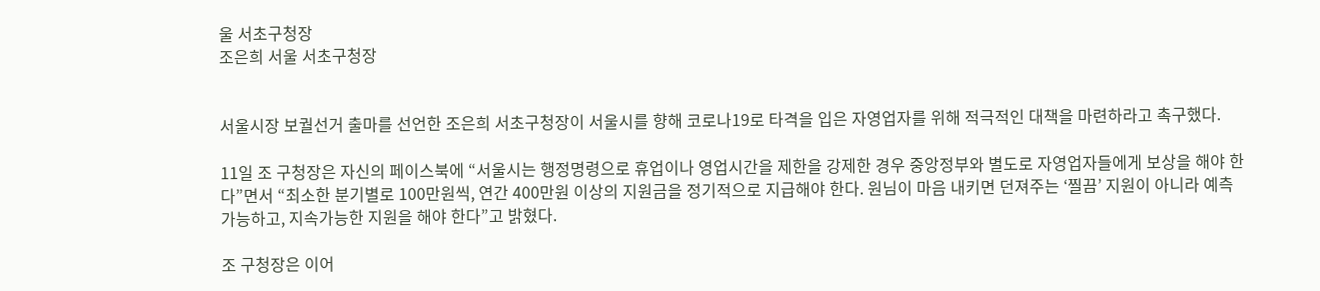울 서초구청장
조은희 서울 서초구청장


서울시장 보궐선거 출마를 선언한 조은희 서초구청장이 서울시를 향해 코로나19로 타격을 입은 자영업자를 위해 적극적인 대책을 마련하라고 촉구했다.

11일 조 구청장은 자신의 페이스북에 “서울시는 행정명령으로 휴업이나 영업시간을 제한을 강제한 경우 중앙정부와 별도로 자영업자들에게 보상을 해야 한다”면서 “최소한 분기별로 100만원씩, 연간 400만원 이상의 지원금을 정기적으로 지급해야 한다. 원님이 마음 내키면 던져주는 ‘찔끔’ 지원이 아니라 예측가능하고, 지속가능한 지원을 해야 한다”고 밝혔다.

조 구청장은 이어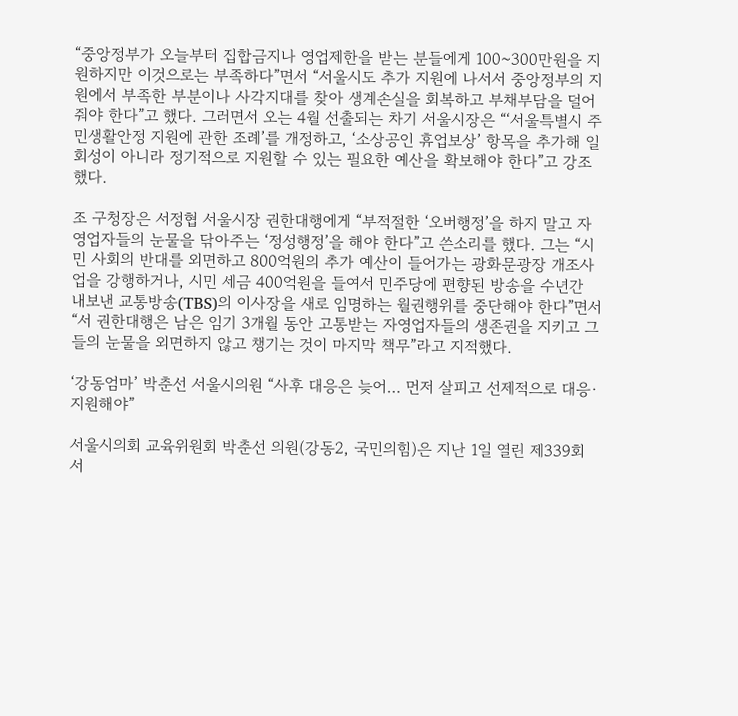“중앙정부가 오늘부터 집합금지나 영업제한을 받는 분들에게 100~300만원을 지원하지만 이것으로는 부족하다”면서 “서울시도 추가 지원에 나서서 중앙정부의 지원에서 부족한 부분이나 사각지대를 찾아 생계손실을 회복하고 부채부담을 덜어줘야 한다”고 했다. 그러면서 오는 4월 선출되는 차기 서울시장은 “‘서울특별시 주민생활안정 지원에 관한 조례’를 개정하고, ‘소상공인 휴업보상’ 항목을 추가해 일회성이 아니라 정기적으로 지원할 수 있는 필요한 예산을 확보해야 한다”고 강조했다.

조 구청장은 서정협 서울시장 권한대행에게 “부적절한 ‘오버행정’을 하지 말고 자영업자들의 눈물을 닦아주는 ‘정성행정’을 해야 한다”고 쓴소리를 했다. 그는 “시민 사회의 반대를 외면하고 800억원의 추가 예산이 들어가는 광화문광장 개조사업을 강행하거나, 시민 세금 400억원을 들여서 민주당에 편향된 방송을 수년간 내보낸 교통방송(TBS)의 이사장을 새로 임명하는 월권행위를 중단해야 한다”면서 “서 권한대행은 남은 임기 3개월 동안 고통받는 자영업자들의 생존권을 지키고 그들의 눈물을 외면하지 않고 챙기는 것이 마지막 책무”라고 지적했다.

‘강동엄마’ 박춘선 서울시의원 “사후 대응은 늦어… 먼저 살피고 선제적으로 대응·지원해야”

서울시의회 교육위원회 박춘선 의원(강동2, 국민의힘)은 지난 1일 열린 제339회 서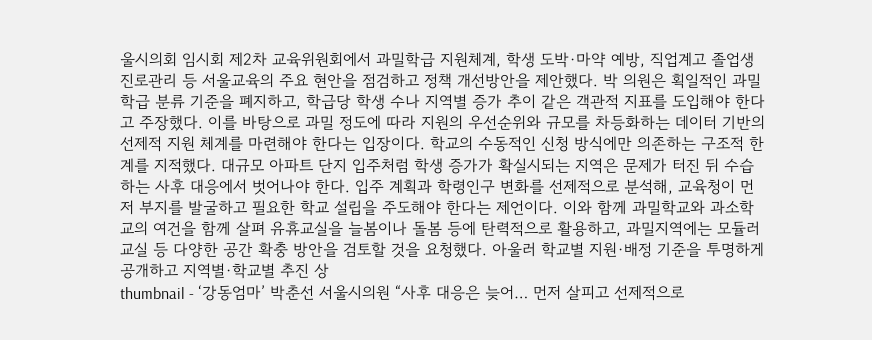울시의회 임시회 제2차 교육위원회에서 과밀학급 지원체계, 학생 도박·마약 예방, 직업계고 졸업생 진로관리 등 서울교육의 주요 현안을 점검하고 정책 개선방안을 제안했다. 박 의원은 획일적인 과밀학급 분류 기준을 폐지하고, 학급당 학생 수나 지역별 증가 추이 같은 객관적 지표를 도입해야 한다고 주장했다. 이를 바탕으로 과밀 정도에 따라 지원의 우선순위와 규모를 차등화하는 데이터 기반의 선제적 지원 체계를 마련해야 한다는 입장이다. 학교의 수동적인 신청 방식에만 의존하는 구조적 한계를 지적했다. 대규모 아파트 단지 입주처럼 학생 증가가 확실시되는 지역은 문제가 터진 뒤 수습하는 사후 대응에서 벗어나야 한다. 입주 계획과 학령인구 변화를 선제적으로 분석해, 교육청이 먼저 부지를 발굴하고 필요한 학교 설립을 주도해야 한다는 제언이다. 이와 함께 과밀학교와 과소학교의 여건을 함께 살펴 유휴교실을 늘봄이나 돌봄 등에 탄력적으로 활용하고, 과밀지역에는 모듈러 교실 등 다양한 공간 확충 방안을 검토할 것을 요청했다. 아울러 학교별 지원·배정 기준을 투명하게 공개하고 지역별·학교별 추진 상
thumbnail - ‘강동엄마’ 박춘선 서울시의원 “사후 대응은 늦어… 먼저 살피고 선제적으로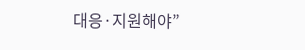대응·지원해야”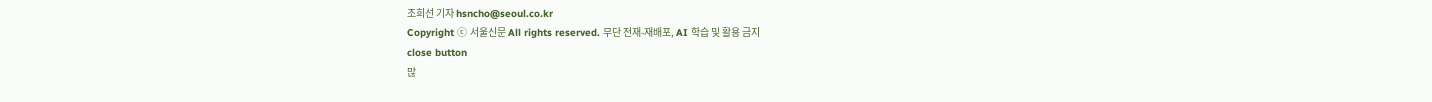조희선 기자 hsncho@seoul.co.kr
Copyright ⓒ 서울신문 All rights reserved. 무단 전재-재배포, AI 학습 및 활용 금지
close button
많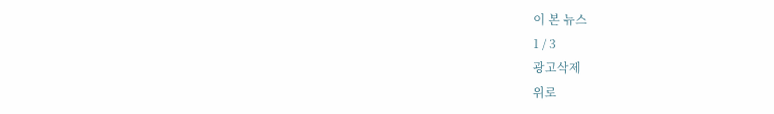이 본 뉴스
1 / 3
광고삭제
위로